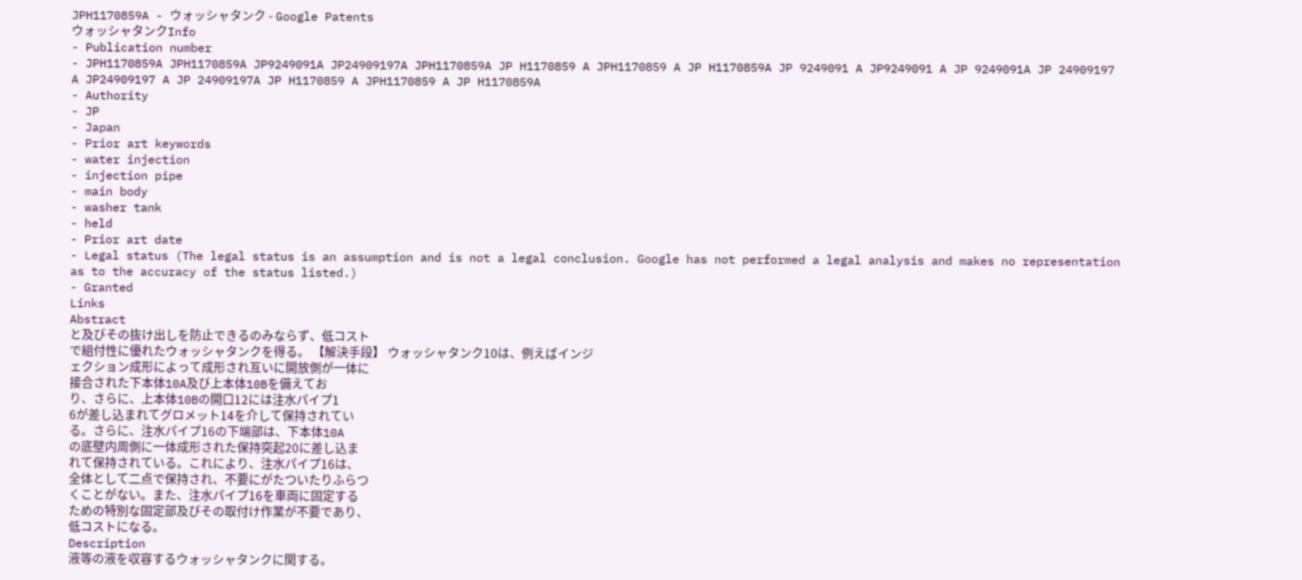JPH1170859A - ウォッシャタンク - Google Patents
ウォッシャタンクInfo
- Publication number
- JPH1170859A JPH1170859A JP9249091A JP24909197A JPH1170859A JP H1170859 A JPH1170859 A JP H1170859A JP 9249091 A JP9249091 A JP 9249091A JP 24909197 A JP24909197 A JP 24909197A JP H1170859 A JPH1170859 A JP H1170859A
- Authority
- JP
- Japan
- Prior art keywords
- water injection
- injection pipe
- main body
- washer tank
- held
- Prior art date
- Legal status (The legal status is an assumption and is not a legal conclusion. Google has not performed a legal analysis and makes no representation as to the accuracy of the status listed.)
- Granted
Links
Abstract
と及びその抜け出しを防止できるのみならず、低コスト
で組付性に優れたウォッシャタンクを得る。 【解決手段】 ウォッシャタンク10は、例えばインジ
ェクション成形によって成形され互いに開放側が一体に
接合された下本体10A及び上本体10Bを備えてお
り、さらに、上本体10Bの開口12には注水パイプ1
6が差し込まれてグロメット14を介して保持されてい
る。さらに、注水パイプ16の下端部は、下本体10A
の底壁内周側に一体成形された保持突起20に差し込ま
れて保持されている。これにより、注水パイプ16は、
全体として二点で保持され、不要にがたついたりふらつ
くことがない。また、注水パイプ16を車両に固定する
ための特別な固定部及びその取付け作業が不要であり、
低コストになる。
Description
液等の液を収容するウォッシャタンクに関する。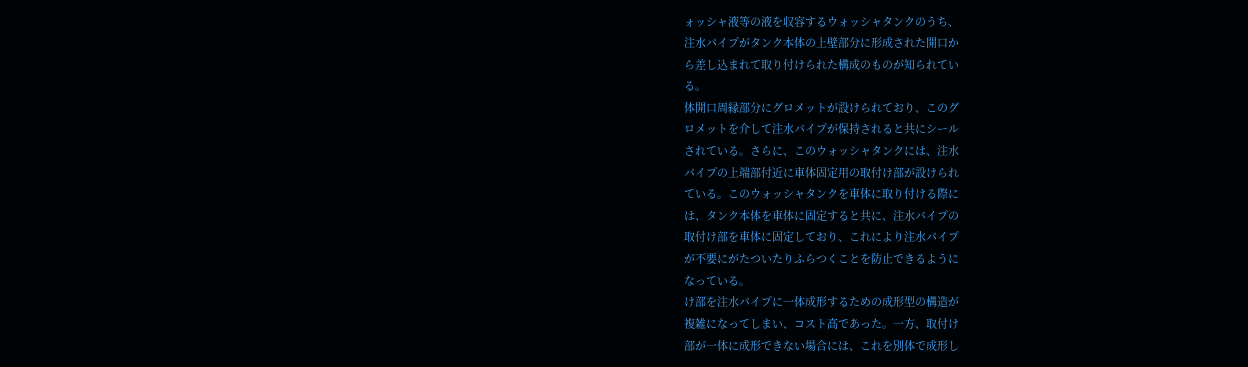ォッシャ液等の液を収容するウォッシャタンクのうち、
注水パイプがタンク本体の上壁部分に形成された開口か
ら差し込まれて取り付けられた構成のものが知られてい
る。
体開口周縁部分にグロメットが設けられており、このグ
ロメットを介して注水パイプが保持されると共にシール
されている。さらに、このウォッシャタンクには、注水
パイプの上端部付近に車体固定用の取付け部が設けられ
ている。このウォッシャタンクを車体に取り付ける際に
は、タンク本体を車体に固定すると共に、注水パイプの
取付け部を車体に固定しており、これにより注水パイプ
が不要にがたついたりふらつくことを防止できるように
なっている。
け部を注水パイプに一体成形するための成形型の構造が
複雑になってしまい、コスト高であった。一方、取付け
部が一体に成形できない場合には、これを別体で成形し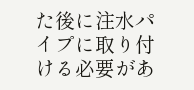た後に注水パイプに取り付ける必要があ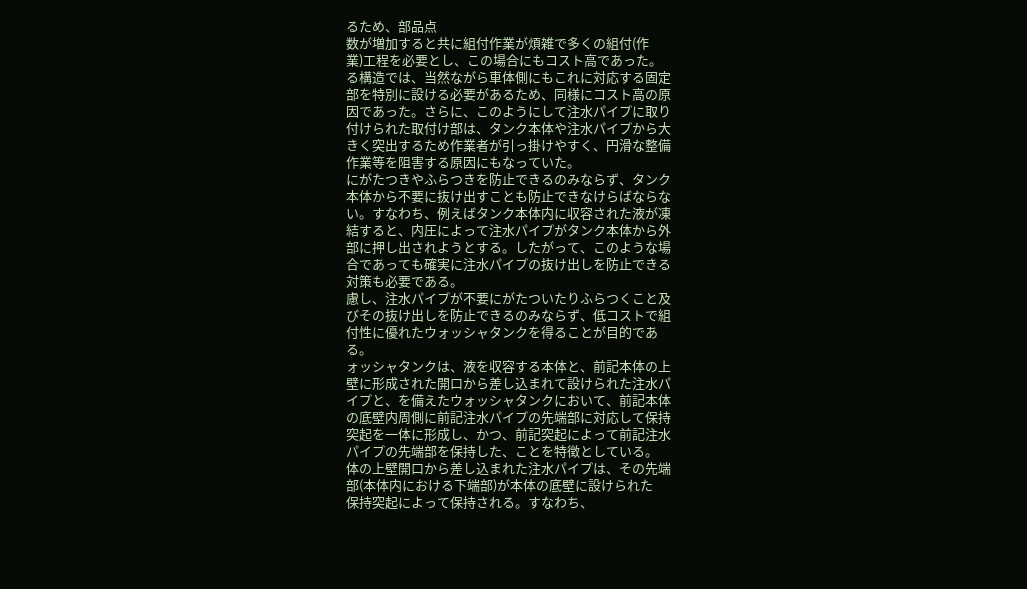るため、部品点
数が増加すると共に組付作業が煩雑で多くの組付(作
業)工程を必要とし、この場合にもコスト高であった。
る構造では、当然ながら車体側にもこれに対応する固定
部を特別に設ける必要があるため、同様にコスト高の原
因であった。さらに、このようにして注水パイプに取り
付けられた取付け部は、タンク本体や注水パイプから大
きく突出するため作業者が引っ掛けやすく、円滑な整備
作業等を阻害する原因にもなっていた。
にがたつきやふらつきを防止できるのみならず、タンク
本体から不要に抜け出すことも防止できなけらばならな
い。すなわち、例えばタンク本体内に収容された液が凍
結すると、内圧によって注水パイプがタンク本体から外
部に押し出されようとする。したがって、このような場
合であっても確実に注水パイプの抜け出しを防止できる
対策も必要である。
慮し、注水パイプが不要にがたついたりふらつくこと及
びその抜け出しを防止できるのみならず、低コストで組
付性に優れたウォッシャタンクを得ることが目的であ
る。
ォッシャタンクは、液を収容する本体と、前記本体の上
壁に形成された開口から差し込まれて設けられた注水パ
イプと、を備えたウォッシャタンクにおいて、前記本体
の底壁内周側に前記注水パイプの先端部に対応して保持
突起を一体に形成し、かつ、前記突起によって前記注水
パイプの先端部を保持した、ことを特徴としている。
体の上壁開口から差し込まれた注水パイプは、その先端
部(本体内における下端部)が本体の底壁に設けられた
保持突起によって保持される。すなわち、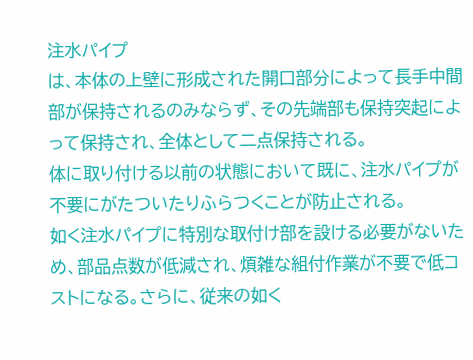注水パイプ
は、本体の上壁に形成された開口部分によって長手中間
部が保持されるのみならず、その先端部も保持突起によ
って保持され、全体として二点保持される。
体に取り付ける以前の状態において既に、注水パイプが
不要にがたついたりふらつくことが防止される。
如く注水パイプに特別な取付け部を設ける必要がないた
め、部品点数が低減され、煩雑な組付作業が不要で低コ
ストになる。さらに、従来の如く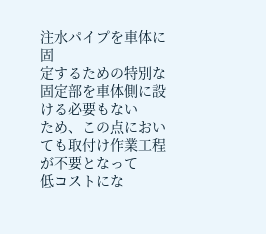注水パイプを車体に固
定するための特別な固定部を車体側に設ける必要もない
ため、この点においても取付け作業工程が不要となって
低コストにな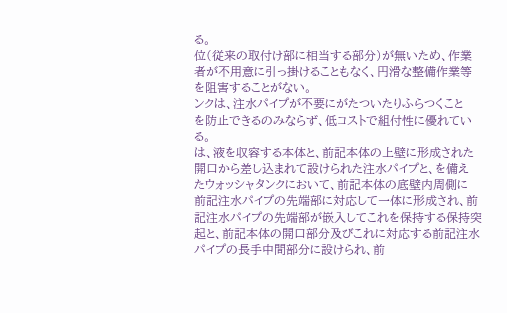る。
位(従来の取付け部に相当する部分)が無いため、作業
者が不用意に引っ掛けることもなく、円滑な整備作業等
を阻害することがない。
ンクは、注水パイプが不要にがたついたりふらつくこと
を防止できるのみならず、低コストで組付性に優れてい
る。
は、液を収容する本体と、前記本体の上壁に形成された
開口から差し込まれて設けられた注水パイプと、を備え
たウォッシャタンクにおいて、前記本体の底壁内周側に
前記注水パイプの先端部に対応して一体に形成され、前
記注水パイプの先端部が嵌入してこれを保持する保持突
起と、前記本体の開口部分及びこれに対応する前記注水
パイプの長手中間部分に設けられ、前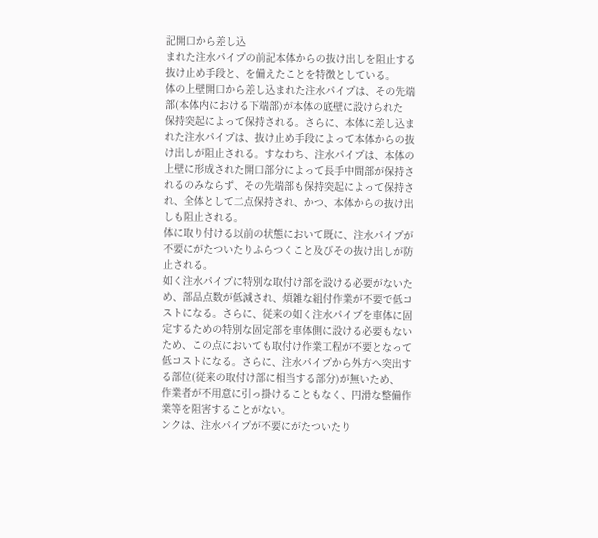記開口から差し込
まれた注水パイプの前記本体からの抜け出しを阻止する
抜け止め手段と、を備えたことを特徴としている。
体の上壁開口から差し込まれた注水パイプは、その先端
部(本体内における下端部)が本体の底壁に設けられた
保持突起によって保持される。さらに、本体に差し込ま
れた注水パイプは、抜け止め手段によって本体からの抜
け出しが阻止される。すなわち、注水パイプは、本体の
上壁に形成された開口部分によって長手中間部が保持さ
れるのみならず、その先端部も保持突起によって保持さ
れ、全体として二点保持され、かつ、本体からの抜け出
しも阻止される。
体に取り付ける以前の状態において既に、注水パイプが
不要にがたついたりふらつくこと及びその抜け出しが防
止される。
如く注水パイプに特別な取付け部を設ける必要がないた
め、部品点数が低減され、煩雑な組付作業が不要で低コ
ストになる。さらに、従来の如く注水パイプを車体に固
定するための特別な固定部を車体側に設ける必要もない
ため、この点においても取付け作業工程が不要となって
低コストになる。さらに、注水パイプから外方へ突出す
る部位(従来の取付け部に相当する部分)が無いため、
作業者が不用意に引っ掛けることもなく、円滑な整備作
業等を阻害することがない。
ンクは、注水パイプが不要にがたついたり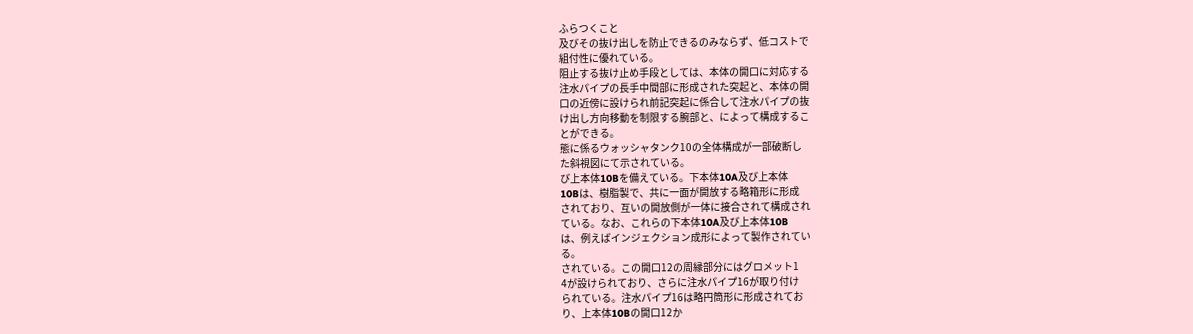ふらつくこと
及びその抜け出しを防止できるのみならず、低コストで
組付性に優れている。
阻止する抜け止め手段としては、本体の開口に対応する
注水パイプの長手中間部に形成された突起と、本体の開
口の近傍に設けられ前記突起に係合して注水パイプの抜
け出し方向移動を制限する腕部と、によって構成するこ
とができる。
態に係るウォッシャタンク10の全体構成が一部破断し
た斜視図にて示されている。
び上本体10Bを備えている。下本体10A及び上本体
10Bは、樹脂製で、共に一面が開放する略箱形に形成
されており、互いの開放側が一体に接合されて構成され
ている。なお、これらの下本体10A及び上本体10B
は、例えばインジェクション成形によって製作されてい
る。
されている。この開口12の周縁部分にはグロメット1
4が設けられており、さらに注水パイプ16が取り付け
られている。注水パイプ16は略円筒形に形成されてお
り、上本体10Bの開口12か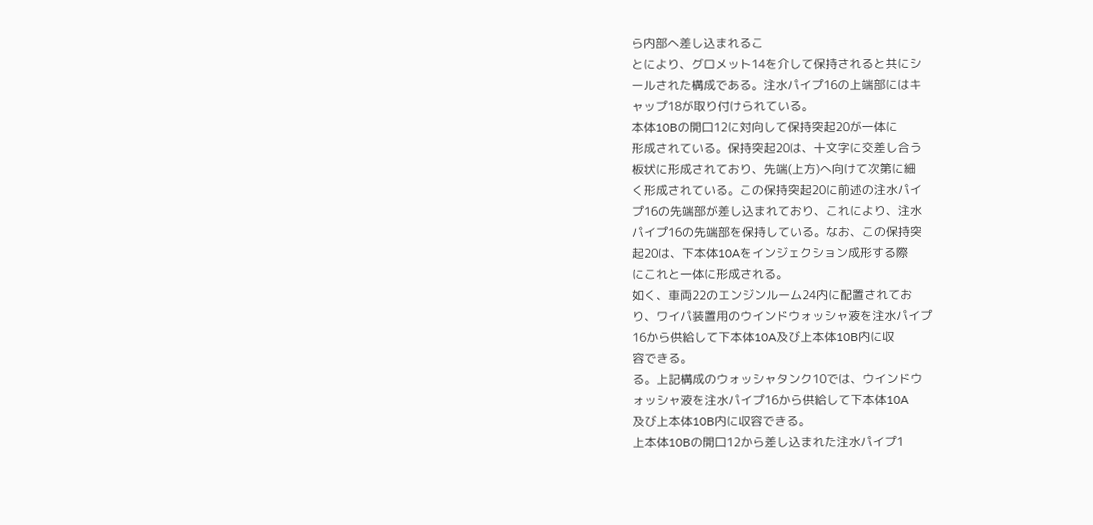ら内部へ差し込まれるこ
とにより、グロメット14を介して保持されると共にシ
ールされた構成である。注水パイプ16の上端部にはキ
ャップ18が取り付けられている。
本体10Bの開口12に対向して保持突起20が一体に
形成されている。保持突起20は、十文字に交差し合う
板状に形成されており、先端(上方)へ向けて次第に細
く形成されている。この保持突起20に前述の注水パイ
プ16の先端部が差し込まれており、これにより、注水
パイプ16の先端部を保持している。なお、この保持突
起20は、下本体10Aをインジェクション成形する際
にこれと一体に形成される。
如く、車両22のエンジンルーム24内に配置されてお
り、ワイパ装置用のウインドウォッシャ液を注水パイプ
16から供給して下本体10A及び上本体10B内に収
容できる。
る。上記構成のウォッシャタンク10では、ウインドウ
ォッシャ液を注水パイプ16から供給して下本体10A
及び上本体10B内に収容できる。
上本体10Bの開口12から差し込まれた注水パイプ1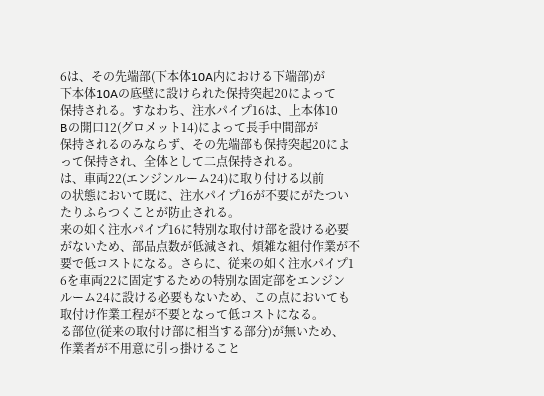6は、その先端部(下本体10A内における下端部)が
下本体10Aの底壁に設けられた保持突起20によって
保持される。すなわち、注水パイプ16は、上本体10
Bの開口12(グロメット14)によって長手中間部が
保持されるのみならず、その先端部も保持突起20によ
って保持され、全体として二点保持される。
は、車両22(エンジンルーム24)に取り付ける以前
の状態において既に、注水パイプ16が不要にがたつい
たりふらつくことが防止される。
来の如く注水パイプ16に特別な取付け部を設ける必要
がないため、部品点数が低減され、煩雑な組付作業が不
要で低コストになる。さらに、従来の如く注水パイプ1
6を車両22に固定するための特別な固定部をエンジン
ルーム24に設ける必要もないため、この点においても
取付け作業工程が不要となって低コストになる。
る部位(従来の取付け部に相当する部分)が無いため、
作業者が不用意に引っ掛けること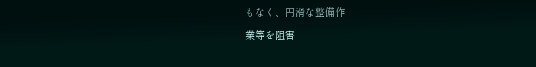もなく、円滑な整備作
業等を阻害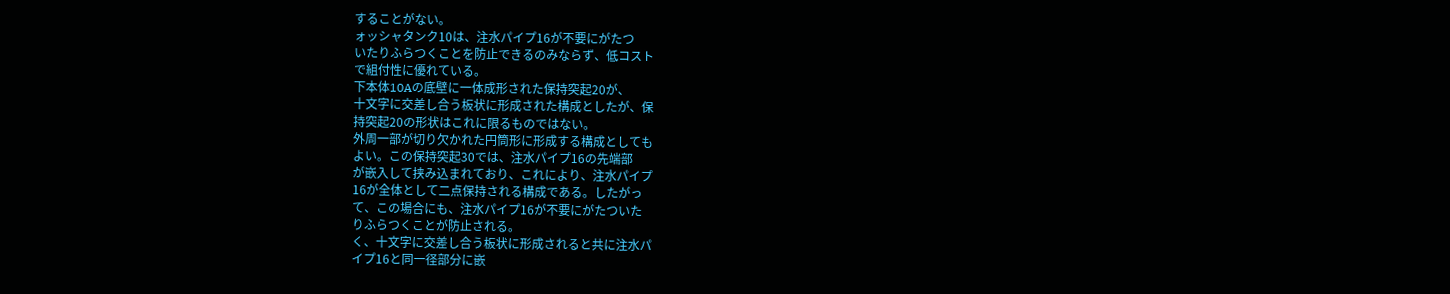することがない。
ォッシャタンク10は、注水パイプ16が不要にがたつ
いたりふらつくことを防止できるのみならず、低コスト
で組付性に優れている。
下本体10Aの底壁に一体成形された保持突起20が、
十文字に交差し合う板状に形成された構成としたが、保
持突起20の形状はこれに限るものではない。
外周一部が切り欠かれた円筒形に形成する構成としても
よい。この保持突起30では、注水パイプ16の先端部
が嵌入して挟み込まれており、これにより、注水パイプ
16が全体として二点保持される構成である。したがっ
て、この場合にも、注水パイプ16が不要にがたついた
りふらつくことが防止される。
く、十文字に交差し合う板状に形成されると共に注水パ
イプ16と同一径部分に嵌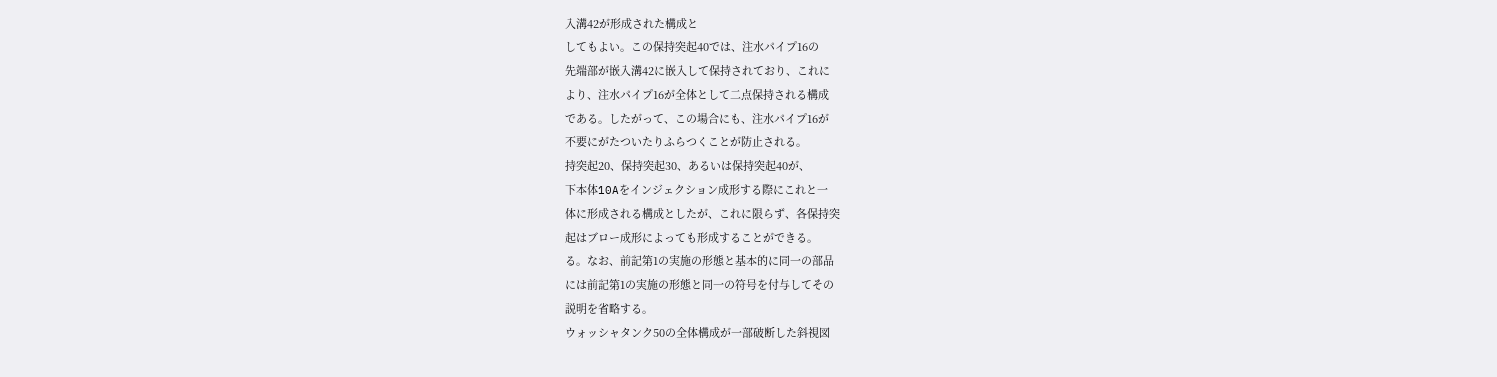入溝42が形成された構成と
してもよい。この保持突起40では、注水パイプ16の
先端部が嵌入溝42に嵌入して保持されており、これに
より、注水パイプ16が全体として二点保持される構成
である。したがって、この場合にも、注水パイプ16が
不要にがたついたりふらつくことが防止される。
持突起20、保持突起30、あるいは保持突起40が、
下本体10Aをインジェクション成形する際にこれと一
体に形成される構成としたが、これに限らず、各保持突
起はブロー成形によっても形成することができる。
る。なお、前記第1の実施の形態と基本的に同一の部品
には前記第1の実施の形態と同一の符号を付与してその
説明を省略する。
ウォッシャタンク50の全体構成が一部破断した斜視図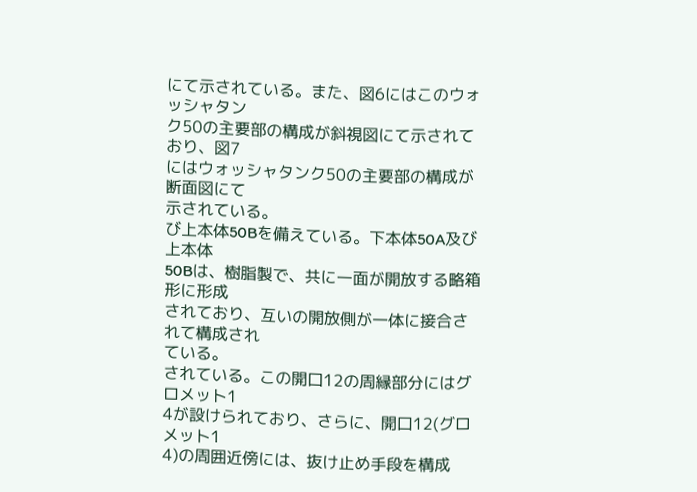にて示されている。また、図6にはこのウォッシャタン
ク50の主要部の構成が斜視図にて示されており、図7
にはウォッシャタンク50の主要部の構成が断面図にて
示されている。
び上本体50Bを備えている。下本体50A及び上本体
50Bは、樹脂製で、共に一面が開放する略箱形に形成
されており、互いの開放側が一体に接合されて構成され
ている。
されている。この開口12の周縁部分にはグロメット1
4が設けられており、さらに、開口12(グロメット1
4)の周囲近傍には、抜け止め手段を構成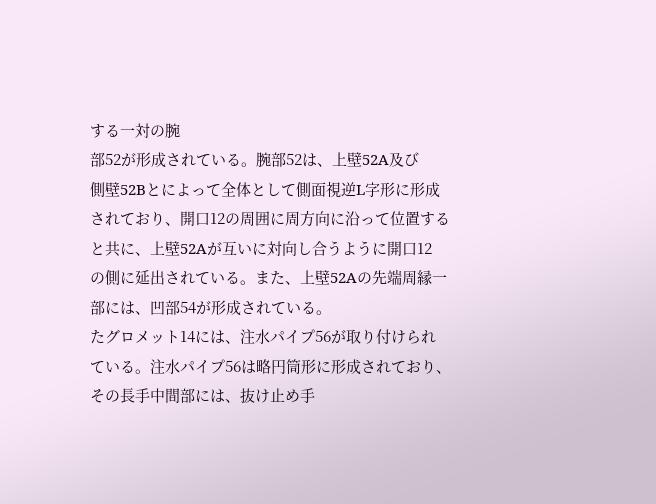する一対の腕
部52が形成されている。腕部52は、上壁52A及び
側壁52Bとによって全体として側面視逆L字形に形成
されており、開口12の周囲に周方向に沿って位置する
と共に、上壁52Aが互いに対向し合うように開口12
の側に延出されている。また、上壁52Aの先端周縁一
部には、凹部54が形成されている。
たグロメット14には、注水パイプ56が取り付けられ
ている。注水パイプ56は略円筒形に形成されており、
その長手中間部には、抜け止め手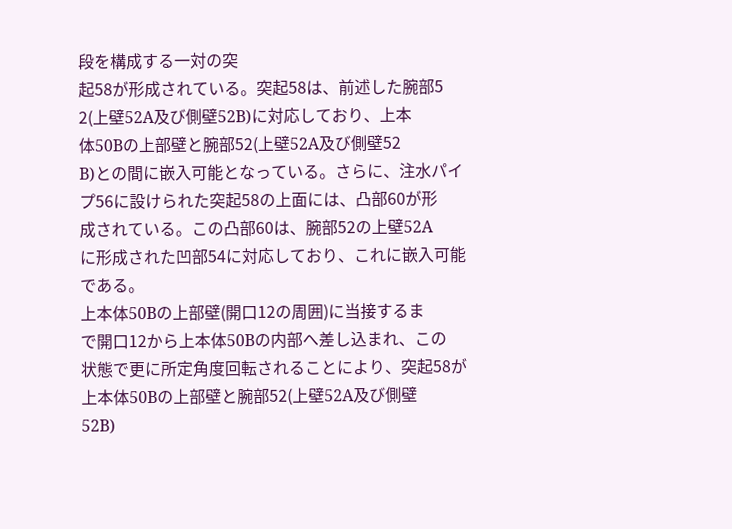段を構成する一対の突
起58が形成されている。突起58は、前述した腕部5
2(上壁52A及び側壁52B)に対応しており、上本
体50Bの上部壁と腕部52(上壁52A及び側壁52
B)との間に嵌入可能となっている。さらに、注水パイ
プ56に設けられた突起58の上面には、凸部60が形
成されている。この凸部60は、腕部52の上壁52A
に形成された凹部54に対応しており、これに嵌入可能
である。
上本体50Bの上部壁(開口12の周囲)に当接するま
で開口12から上本体50Bの内部へ差し込まれ、この
状態で更に所定角度回転されることにより、突起58が
上本体50Bの上部壁と腕部52(上壁52A及び側壁
52B)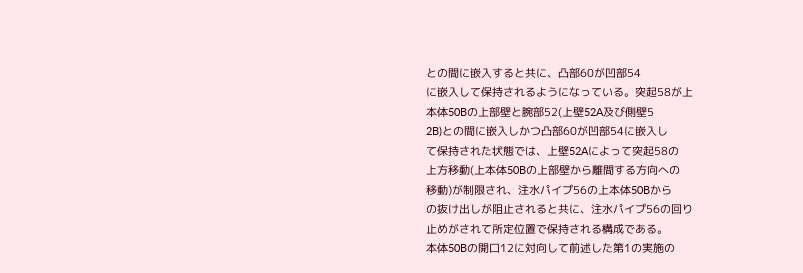との間に嵌入すると共に、凸部60が凹部54
に嵌入して保持されるようになっている。突起58が上
本体50Bの上部壁と腕部52(上壁52A及び側壁5
2B)との間に嵌入しかつ凸部60が凹部54に嵌入し
て保持された状態では、上壁52Aによって突起58の
上方移動(上本体50Bの上部壁から離間する方向への
移動)が制限され、注水パイプ56の上本体50Bから
の抜け出しが阻止されると共に、注水パイプ56の回り
止めがされて所定位置で保持される構成である。
本体50Bの開口12に対向して前述した第1の実施の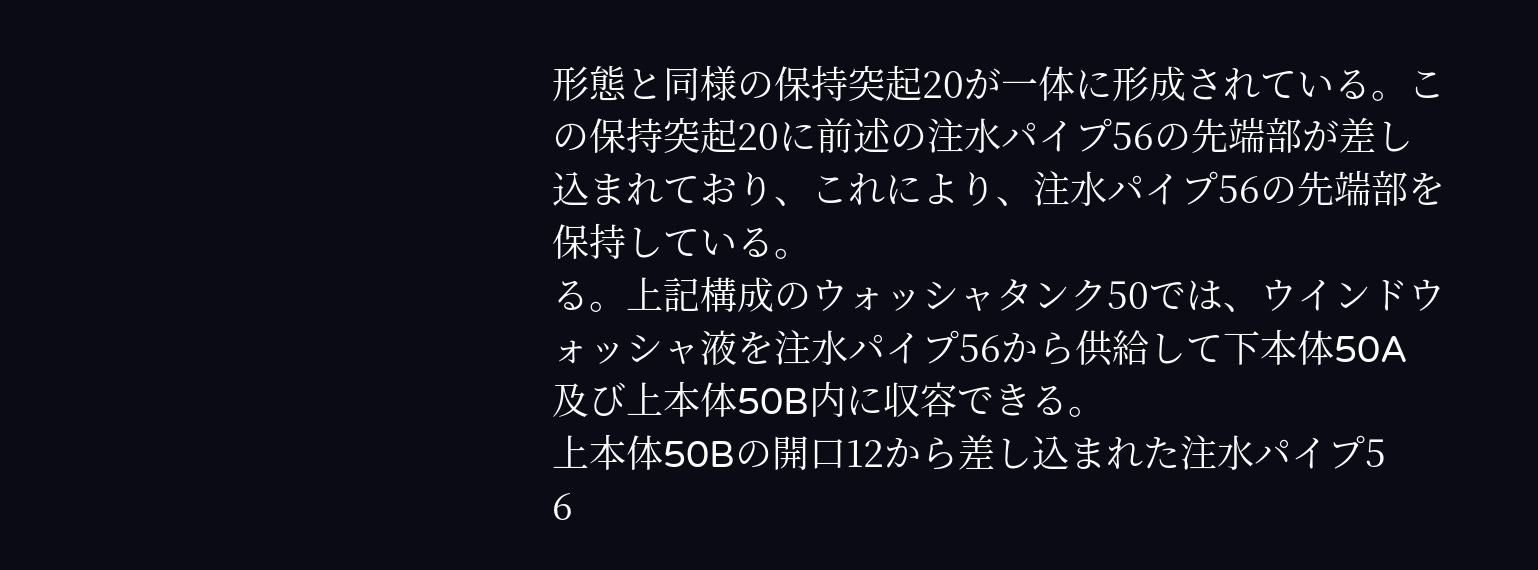形態と同様の保持突起20が一体に形成されている。こ
の保持突起20に前述の注水パイプ56の先端部が差し
込まれており、これにより、注水パイプ56の先端部を
保持している。
る。上記構成のウォッシャタンク50では、ウインドウ
ォッシャ液を注水パイプ56から供給して下本体50A
及び上本体50B内に収容できる。
上本体50Bの開口12から差し込まれた注水パイプ5
6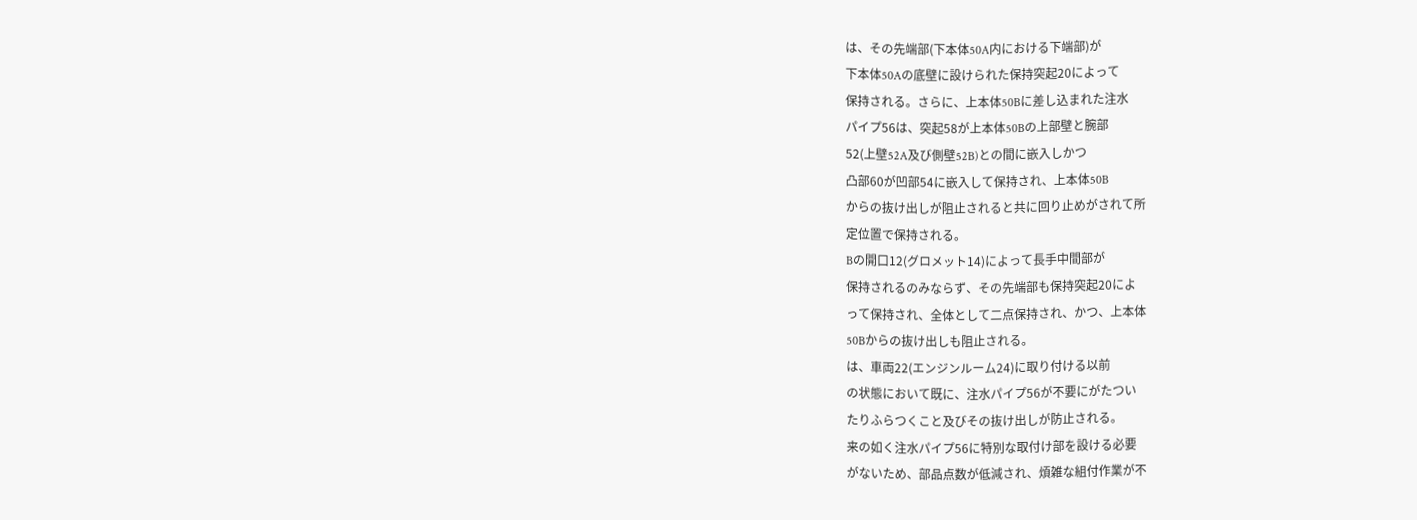は、その先端部(下本体50A内における下端部)が
下本体50Aの底壁に設けられた保持突起20によって
保持される。さらに、上本体50Bに差し込まれた注水
パイプ56は、突起58が上本体50Bの上部壁と腕部
52(上壁52A及び側壁52B)との間に嵌入しかつ
凸部60が凹部54に嵌入して保持され、上本体50B
からの抜け出しが阻止されると共に回り止めがされて所
定位置で保持される。
Bの開口12(グロメット14)によって長手中間部が
保持されるのみならず、その先端部も保持突起20によ
って保持され、全体として二点保持され、かつ、上本体
50Bからの抜け出しも阻止される。
は、車両22(エンジンルーム24)に取り付ける以前
の状態において既に、注水パイプ56が不要にがたつい
たりふらつくこと及びその抜け出しが防止される。
来の如く注水パイプ56に特別な取付け部を設ける必要
がないため、部品点数が低減され、煩雑な組付作業が不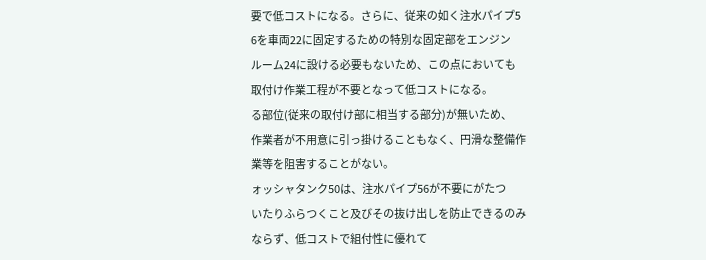要で低コストになる。さらに、従来の如く注水パイプ5
6を車両22に固定するための特別な固定部をエンジン
ルーム24に設ける必要もないため、この点においても
取付け作業工程が不要となって低コストになる。
る部位(従来の取付け部に相当する部分)が無いため、
作業者が不用意に引っ掛けることもなく、円滑な整備作
業等を阻害することがない。
ォッシャタンク50は、注水パイプ56が不要にがたつ
いたりふらつくこと及びその抜け出しを防止できるのみ
ならず、低コストで組付性に優れて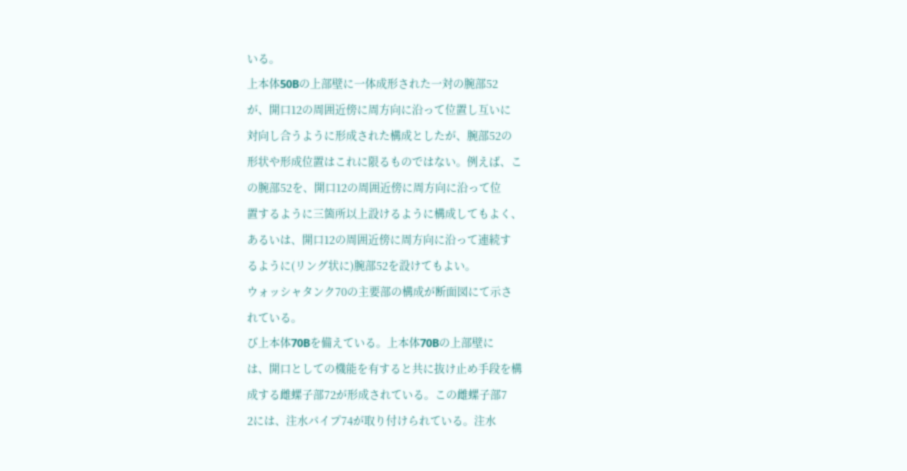いる。
上本体50Bの上部壁に一体成形された一対の腕部52
が、開口12の周囲近傍に周方向に沿って位置し互いに
対向し合うように形成された構成としたが、腕部52の
形状や形成位置はこれに限るものではない。例えば、こ
の腕部52を、開口12の周囲近傍に周方向に沿って位
置するように三箇所以上設けるように構成してもよく、
あるいは、開口12の周囲近傍に周方向に沿って連続す
るように(リング状に)腕部52を設けてもよい。
ウォッシャタンク70の主要部の構成が断面図にて示さ
れている。
び上本体70Bを備えている。上本体70Bの上部壁に
は、開口としての機能を有すると共に抜け止め手段を構
成する雌螺子部72が形成されている。この雌螺子部7
2には、注水パイプ74が取り付けられている。注水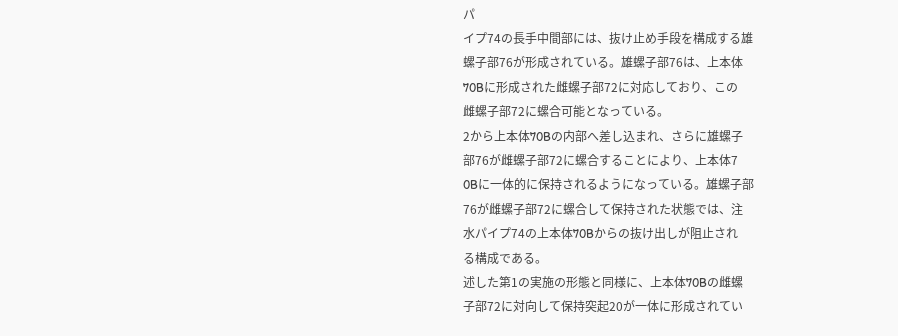パ
イプ74の長手中間部には、抜け止め手段を構成する雄
螺子部76が形成されている。雄螺子部76は、上本体
70Bに形成された雌螺子部72に対応しており、この
雌螺子部72に螺合可能となっている。
2から上本体70Bの内部へ差し込まれ、さらに雄螺子
部76が雌螺子部72に螺合することにより、上本体7
0Bに一体的に保持されるようになっている。雄螺子部
76が雌螺子部72に螺合して保持された状態では、注
水パイプ74の上本体70Bからの抜け出しが阻止され
る構成である。
述した第1の実施の形態と同様に、上本体70Bの雌螺
子部72に対向して保持突起20が一体に形成されてい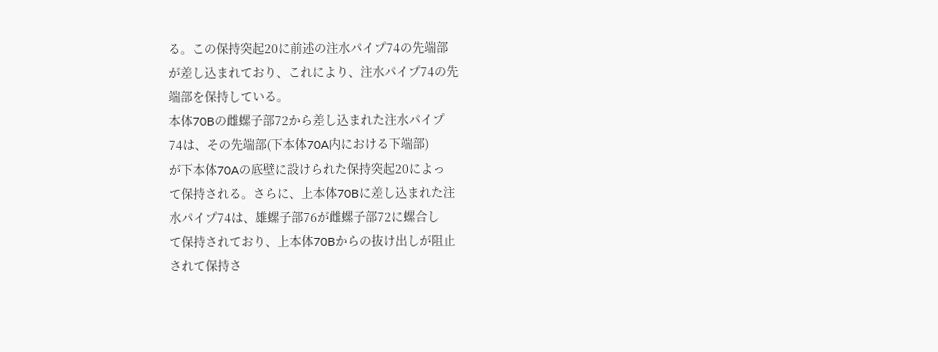る。この保持突起20に前述の注水パイプ74の先端部
が差し込まれており、これにより、注水パイプ74の先
端部を保持している。
本体70Bの雌螺子部72から差し込まれた注水パイプ
74は、その先端部(下本体70A内における下端部)
が下本体70Aの底壁に設けられた保持突起20によっ
て保持される。さらに、上本体70Bに差し込まれた注
水パイプ74は、雄螺子部76が雌螺子部72に螺合し
て保持されており、上本体70Bからの抜け出しが阻止
されて保持さ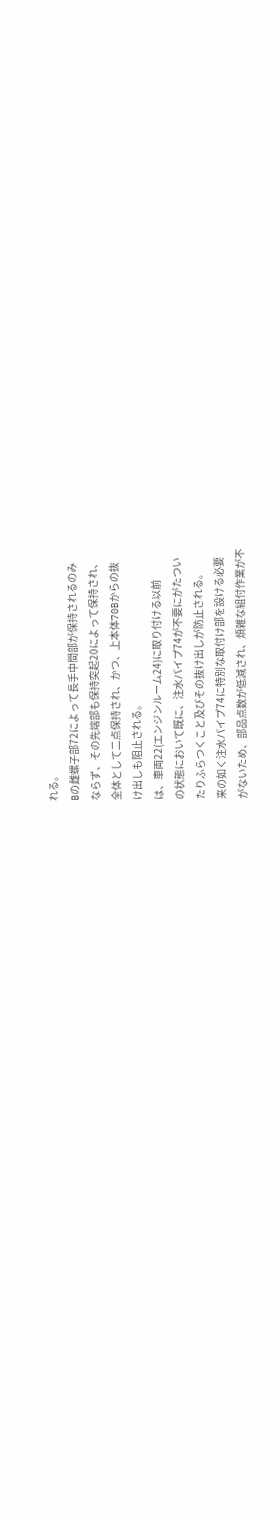れる。
Bの雌螺子部72によって長手中間部が保持されるのみ
ならず、その先端部も保持突起20によって保持され、
全体として二点保持され、かつ、上本体70Bからの抜
け出しも阻止される。
は、車両22(エンジンルーム24)に取り付ける以前
の状態において既に、注水パイプ74が不要にがたつい
たりふらつくこと及びその抜け出しが防止される。
来の如く注水パイプ74に特別な取付け部を設ける必要
がないため、部品点数が低減され、煩雑な組付作業が不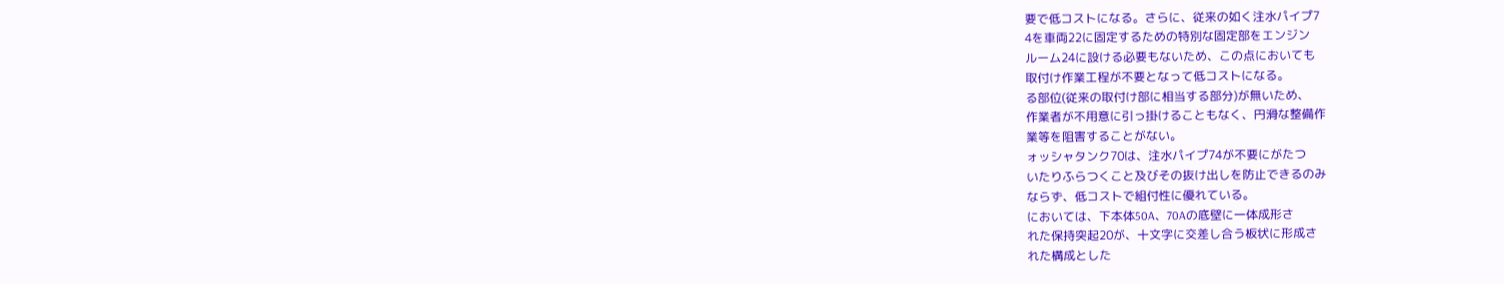要で低コストになる。さらに、従来の如く注水パイプ7
4を車両22に固定するための特別な固定部をエンジン
ルーム24に設ける必要もないため、この点においても
取付け作業工程が不要となって低コストになる。
る部位(従来の取付け部に相当する部分)が無いため、
作業者が不用意に引っ掛けることもなく、円滑な整備作
業等を阻害することがない。
ォッシャタンク70は、注水パイプ74が不要にがたつ
いたりふらつくこと及びその抜け出しを防止できるのみ
ならず、低コストで組付性に優れている。
においては、下本体50A、70Aの底壁に一体成形さ
れた保持突起20が、十文字に交差し合う板状に形成さ
れた構成とした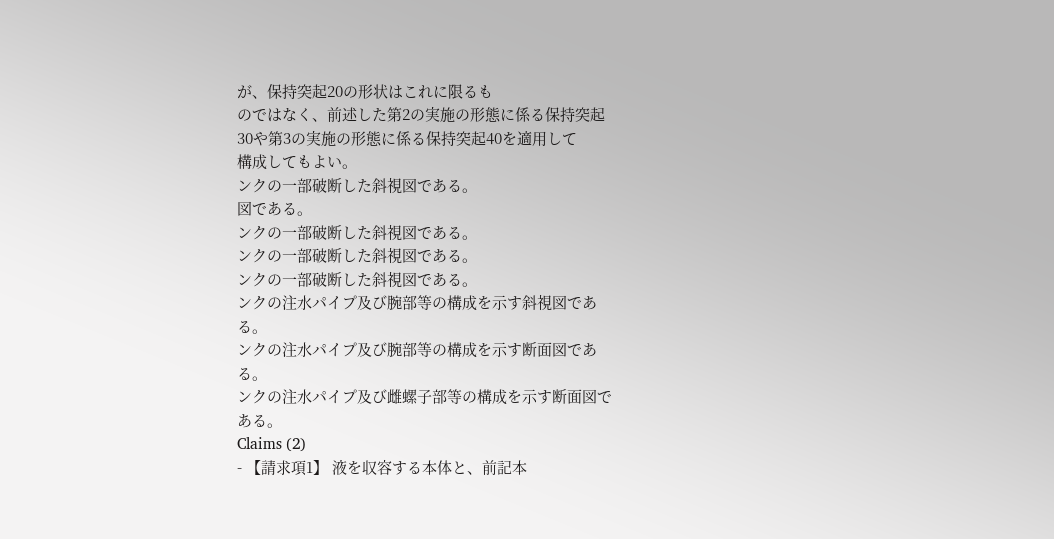が、保持突起20の形状はこれに限るも
のではなく、前述した第2の実施の形態に係る保持突起
30や第3の実施の形態に係る保持突起40を適用して
構成してもよい。
ンクの一部破断した斜視図である。
図である。
ンクの一部破断した斜視図である。
ンクの一部破断した斜視図である。
ンクの一部破断した斜視図である。
ンクの注水パイプ及び腕部等の構成を示す斜視図であ
る。
ンクの注水パイプ及び腕部等の構成を示す断面図であ
る。
ンクの注水パイプ及び雌螺子部等の構成を示す断面図で
ある。
Claims (2)
- 【請求項1】 液を収容する本体と、前記本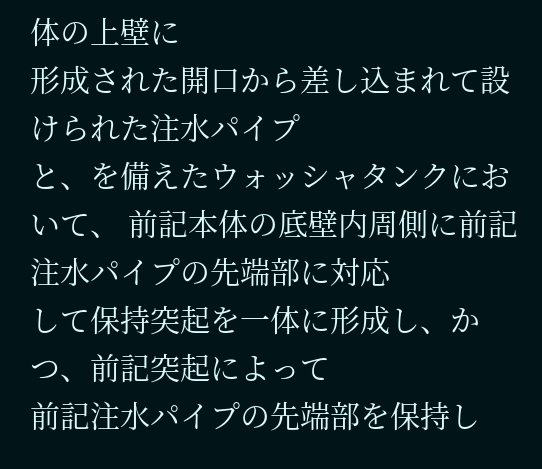体の上壁に
形成された開口から差し込まれて設けられた注水パイプ
と、を備えたウォッシャタンクにおいて、 前記本体の底壁内周側に前記注水パイプの先端部に対応
して保持突起を一体に形成し、かつ、前記突起によって
前記注水パイプの先端部を保持し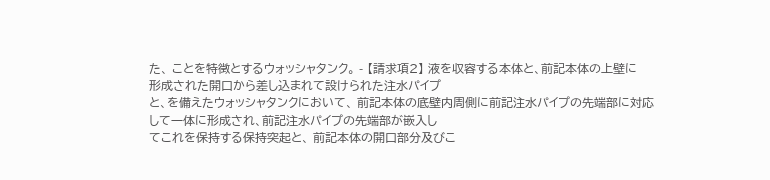た、 ことを特徴とするウォッシャタンク。 - 【請求項2】 液を収容する本体と、前記本体の上壁に
形成された開口から差し込まれて設けられた注水パイプ
と、を備えたウォッシャタンクにおいて、 前記本体の底壁内周側に前記注水パイプの先端部に対応
して一体に形成され、前記注水パイプの先端部が嵌入し
てこれを保持する保持突起と、 前記本体の開口部分及びこ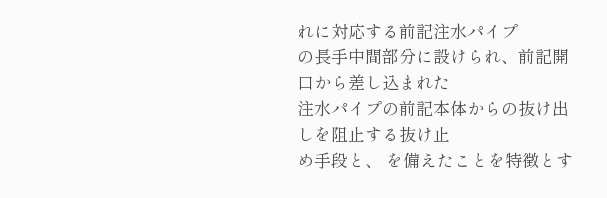れに対応する前記注水パイプ
の長手中間部分に設けられ、前記開口から差し込まれた
注水パイプの前記本体からの抜け出しを阻止する抜け止
め手段と、 を備えたことを特徴とす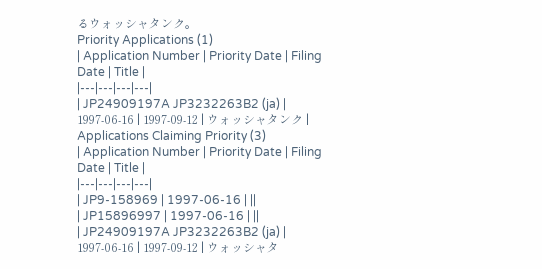るウォッシャタンク。
Priority Applications (1)
| Application Number | Priority Date | Filing Date | Title |
|---|---|---|---|
| JP24909197A JP3232263B2 (ja) | 1997-06-16 | 1997-09-12 | ウォッシャタンク |
Applications Claiming Priority (3)
| Application Number | Priority Date | Filing Date | Title |
|---|---|---|---|
| JP9-158969 | 1997-06-16 | ||
| JP15896997 | 1997-06-16 | ||
| JP24909197A JP3232263B2 (ja) | 1997-06-16 | 1997-09-12 | ウォッシャタ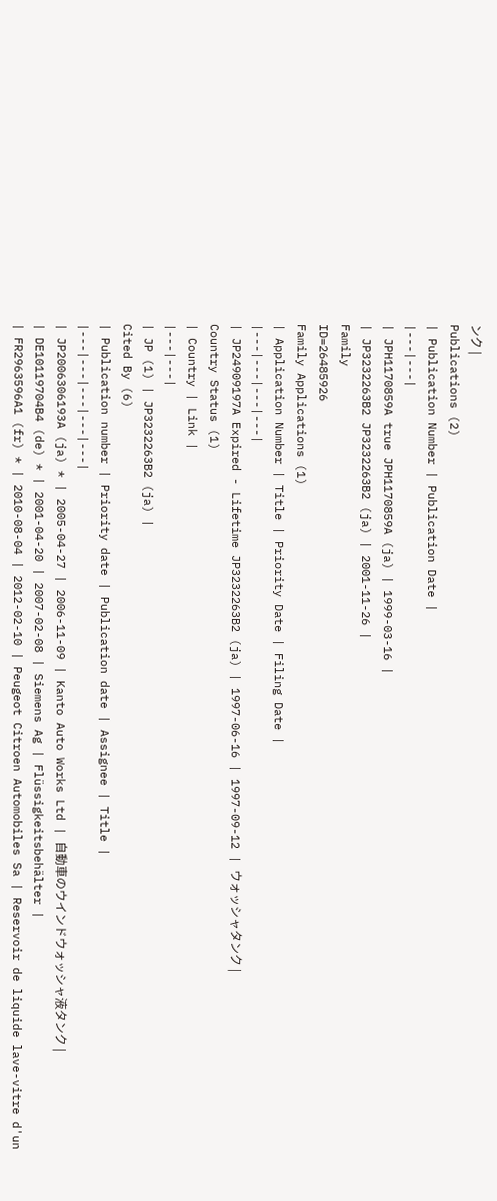ンク |
Publications (2)
| Publication Number | Publication Date |
|---|---|
| JPH1170859A true JPH1170859A (ja) | 1999-03-16 |
| JP3232263B2 JP3232263B2 (ja) | 2001-11-26 |
Family
ID=26485926
Family Applications (1)
| Application Number | Title | Priority Date | Filing Date |
|---|---|---|---|
| JP24909197A Expired - Lifetime JP3232263B2 (ja) | 1997-06-16 | 1997-09-12 | ウォッシャタンク |
Country Status (1)
| Country | Link |
|---|---|
| JP (1) | JP3232263B2 (ja) |
Cited By (6)
| Publication number | Priority date | Publication date | Assignee | Title |
|---|---|---|---|---|
| JP2006306193A (ja) * | 2005-04-27 | 2006-11-09 | Kanto Auto Works Ltd | 自動車のウインドウォッシャ液タンク |
| DE10119704B4 (de) * | 2001-04-20 | 2007-02-08 | Siemens Ag | Flüssigkeitsbehälter |
| FR2963596A1 (fr) * | 2010-08-04 | 2012-02-10 | Peugeot Citroen Automobiles Sa | Reservoir de liquide lave-vitre d'un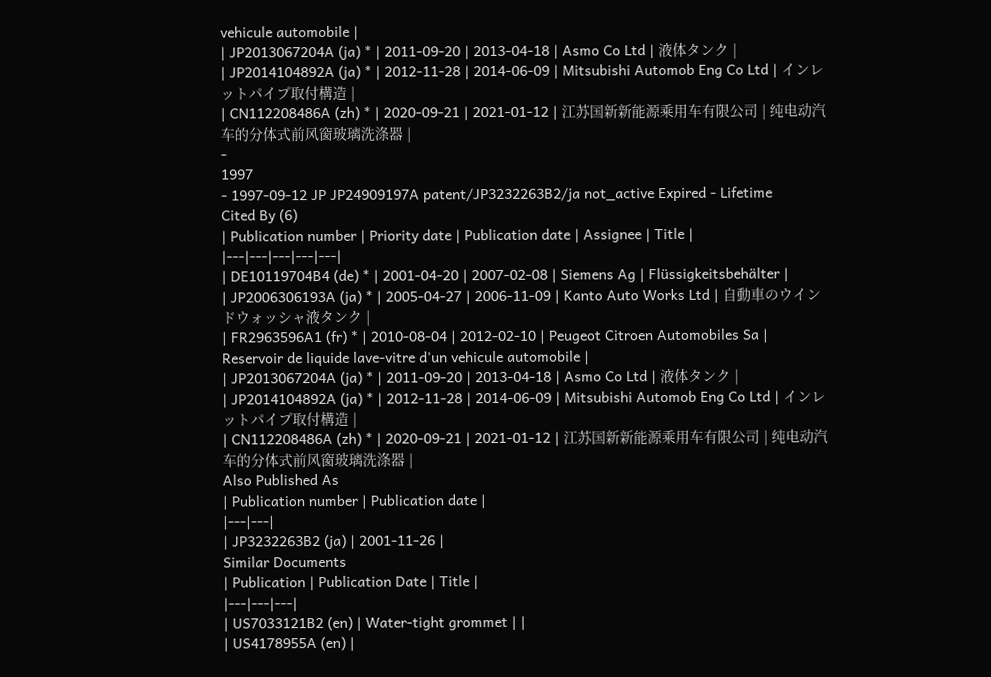vehicule automobile |
| JP2013067204A (ja) * | 2011-09-20 | 2013-04-18 | Asmo Co Ltd | 液体タンク |
| JP2014104892A (ja) * | 2012-11-28 | 2014-06-09 | Mitsubishi Automob Eng Co Ltd | インレットパイプ取付構造 |
| CN112208486A (zh) * | 2020-09-21 | 2021-01-12 | 江苏国新新能源乘用车有限公司 | 纯电动汽车的分体式前风窗玻璃洗涤器 |
-
1997
- 1997-09-12 JP JP24909197A patent/JP3232263B2/ja not_active Expired - Lifetime
Cited By (6)
| Publication number | Priority date | Publication date | Assignee | Title |
|---|---|---|---|---|
| DE10119704B4 (de) * | 2001-04-20 | 2007-02-08 | Siemens Ag | Flüssigkeitsbehälter |
| JP2006306193A (ja) * | 2005-04-27 | 2006-11-09 | Kanto Auto Works Ltd | 自動車のウインドウォッシャ液タンク |
| FR2963596A1 (fr) * | 2010-08-04 | 2012-02-10 | Peugeot Citroen Automobiles Sa | Reservoir de liquide lave-vitre d'un vehicule automobile |
| JP2013067204A (ja) * | 2011-09-20 | 2013-04-18 | Asmo Co Ltd | 液体タンク |
| JP2014104892A (ja) * | 2012-11-28 | 2014-06-09 | Mitsubishi Automob Eng Co Ltd | インレットパイプ取付構造 |
| CN112208486A (zh) * | 2020-09-21 | 2021-01-12 | 江苏国新新能源乘用车有限公司 | 纯电动汽车的分体式前风窗玻璃洗涤器 |
Also Published As
| Publication number | Publication date |
|---|---|
| JP3232263B2 (ja) | 2001-11-26 |
Similar Documents
| Publication | Publication Date | Title |
|---|---|---|
| US7033121B2 (en) | Water-tight grommet | |
| US4178955A (en) |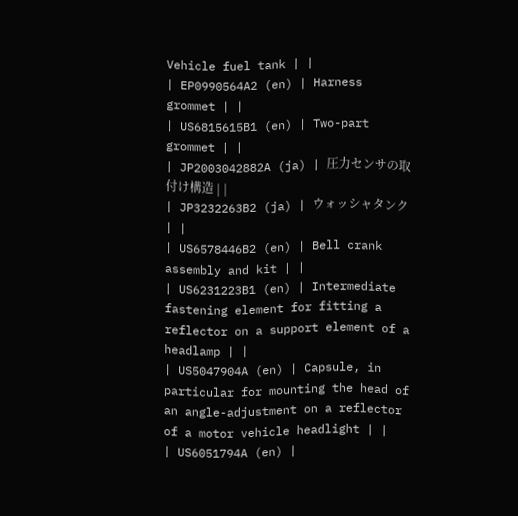Vehicle fuel tank | |
| EP0990564A2 (en) | Harness grommet | |
| US6815615B1 (en) | Two-part grommet | |
| JP2003042882A (ja) | 圧力センサの取付け構造 | |
| JP3232263B2 (ja) | ウォッシャタンク | |
| US6578446B2 (en) | Bell crank assembly and kit | |
| US6231223B1 (en) | Intermediate fastening element for fitting a reflector on a support element of a headlamp | |
| US5047904A (en) | Capsule, in particular for mounting the head of an angle-adjustment on a reflector of a motor vehicle headlight | |
| US6051794A (en) |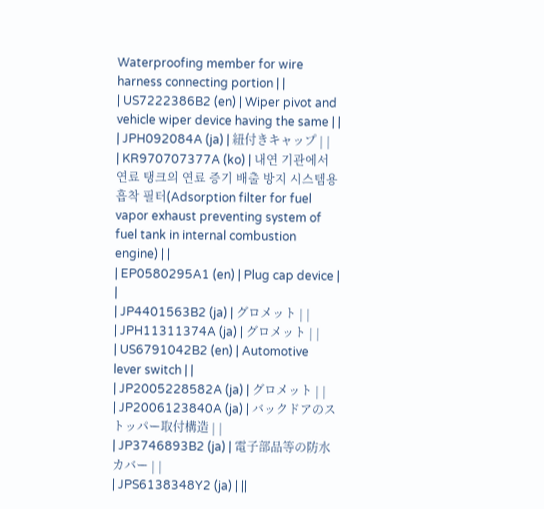Waterproofing member for wire harness connecting portion | |
| US7222386B2 (en) | Wiper pivot and vehicle wiper device having the same | |
| JPH092084A (ja) | 紐付きキャップ | |
| KR970707377A (ko) | 내연 기관에서 연료 탱크의 연료 증기 배출 방지 시스템용 흡착 필터(Adsorption filter for fuel vapor exhaust preventing system of fuel tank in internal combustion engine) | |
| EP0580295A1 (en) | Plug cap device | |
| JP4401563B2 (ja) | グロメット | |
| JPH11311374A (ja) | グロメット | |
| US6791042B2 (en) | Automotive lever switch | |
| JP2005228582A (ja) | グロメット | |
| JP2006123840A (ja) | バックドアのストッパー取付構造 | |
| JP3746893B2 (ja) | 電子部品等の防水カバー | |
| JPS6138348Y2 (ja) | ||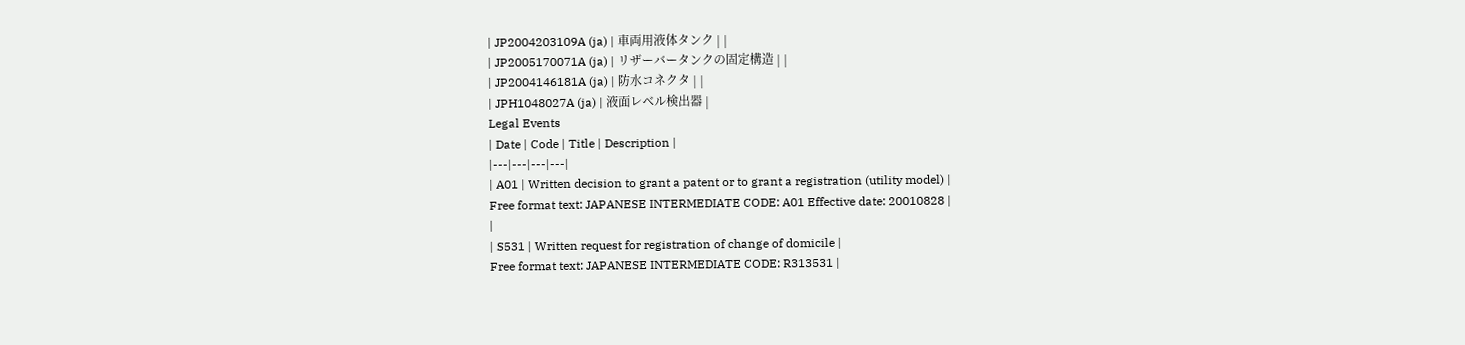| JP2004203109A (ja) | 車両用液体タンク | |
| JP2005170071A (ja) | リザーバータンクの固定構造 | |
| JP2004146181A (ja) | 防水コネクタ | |
| JPH1048027A (ja) | 液面レベル検出器 |
Legal Events
| Date | Code | Title | Description |
|---|---|---|---|
| A01 | Written decision to grant a patent or to grant a registration (utility model) |
Free format text: JAPANESE INTERMEDIATE CODE: A01 Effective date: 20010828 |
|
| S531 | Written request for registration of change of domicile |
Free format text: JAPANESE INTERMEDIATE CODE: R313531 |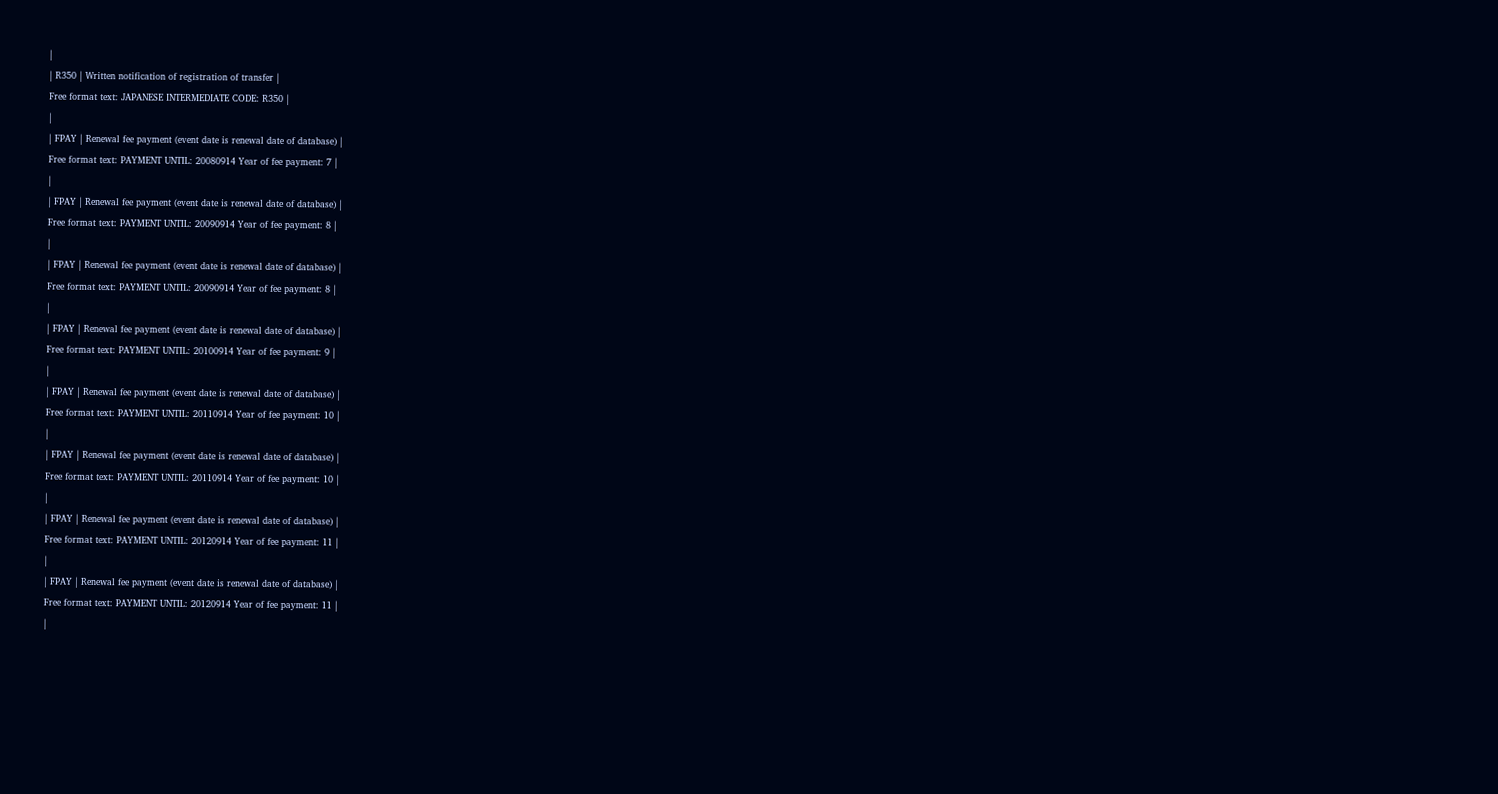|
| R350 | Written notification of registration of transfer |
Free format text: JAPANESE INTERMEDIATE CODE: R350 |
|
| FPAY | Renewal fee payment (event date is renewal date of database) |
Free format text: PAYMENT UNTIL: 20080914 Year of fee payment: 7 |
|
| FPAY | Renewal fee payment (event date is renewal date of database) |
Free format text: PAYMENT UNTIL: 20090914 Year of fee payment: 8 |
|
| FPAY | Renewal fee payment (event date is renewal date of database) |
Free format text: PAYMENT UNTIL: 20090914 Year of fee payment: 8 |
|
| FPAY | Renewal fee payment (event date is renewal date of database) |
Free format text: PAYMENT UNTIL: 20100914 Year of fee payment: 9 |
|
| FPAY | Renewal fee payment (event date is renewal date of database) |
Free format text: PAYMENT UNTIL: 20110914 Year of fee payment: 10 |
|
| FPAY | Renewal fee payment (event date is renewal date of database) |
Free format text: PAYMENT UNTIL: 20110914 Year of fee payment: 10 |
|
| FPAY | Renewal fee payment (event date is renewal date of database) |
Free format text: PAYMENT UNTIL: 20120914 Year of fee payment: 11 |
|
| FPAY | Renewal fee payment (event date is renewal date of database) |
Free format text: PAYMENT UNTIL: 20120914 Year of fee payment: 11 |
|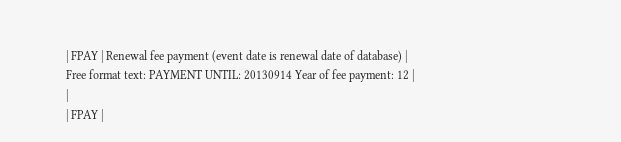| FPAY | Renewal fee payment (event date is renewal date of database) |
Free format text: PAYMENT UNTIL: 20130914 Year of fee payment: 12 |
|
| FPAY |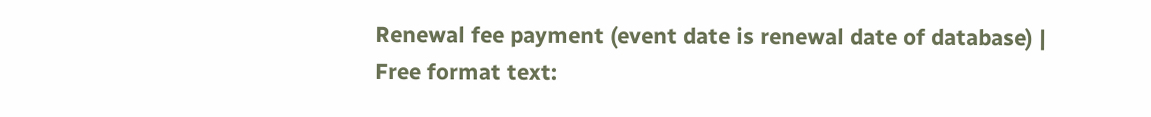Renewal fee payment (event date is renewal date of database) |
Free format text: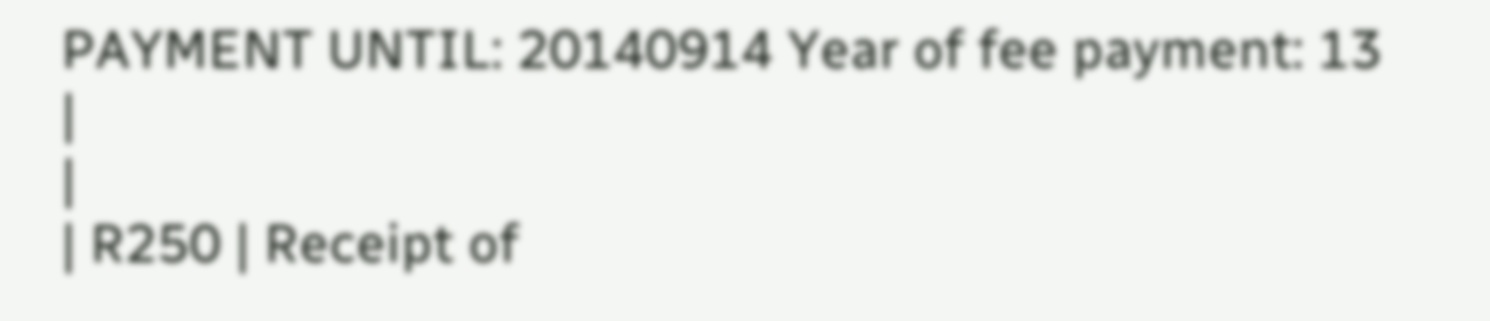PAYMENT UNTIL: 20140914 Year of fee payment: 13 |
|
| R250 | Receipt of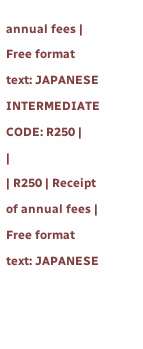annual fees |
Free format text: JAPANESE INTERMEDIATE CODE: R250 |
|
| R250 | Receipt of annual fees |
Free format text: JAPANESE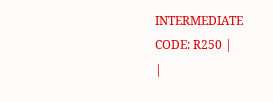INTERMEDIATE CODE: R250 |
|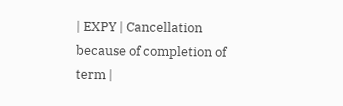| EXPY | Cancellation because of completion of term |